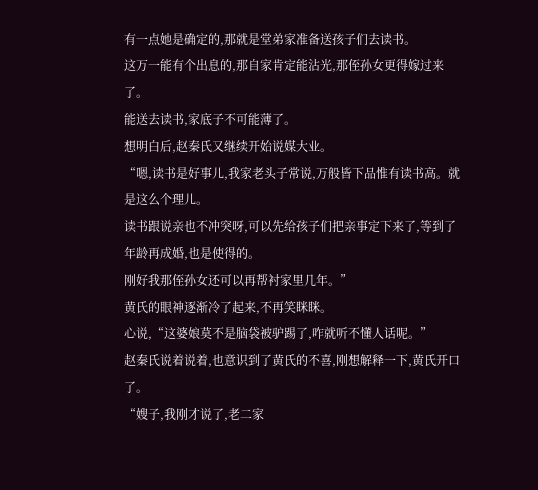有一点她是确定的,那就是堂弟家准备送孩子们去读书。
这万一能有个出息的,那自家肯定能沾光,那侄孙女更得嫁过来了。
能送去读书,家底子不可能薄了。
想明白后,赵秦氏又继续开始说媒大业。
“嗯,读书是好事儿,我家老头子常说,万般皆下品惟有读书高。就是这么个理儿。
读书跟说亲也不冲突呀,可以先给孩子们把亲事定下来了,等到了年龄再成婚,也是使得的。
刚好我那侄孙女还可以再帮衬家里几年。”
黄氏的眼神逐渐冷了起来,不再笑眯眯。
心说,“这婆娘莫不是脑袋被驴踢了,咋就听不懂人话呢。”
赵秦氏说着说着,也意识到了黄氏的不喜,刚想解释一下,黄氏开口了。
“嫂子,我刚才说了,老二家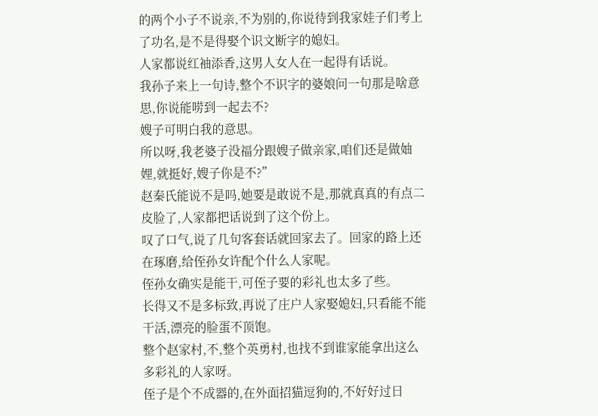的两个小子不说亲,不为别的,你说待到我家娃子们考上了功名,是不是得娶个识文断字的媳妇。
人家都说红袖添香,这男人女人在一起得有话说。
我孙子来上一句诗,整个不识字的婆娘问一句那是啥意思,你说能唠到一起去不?
嫂子可明白我的意思。
所以呀,我老婆子没福分跟嫂子做亲家,咱们还是做妯娌,就挺好,嫂子你是不?”
赵秦氏能说不是吗,她要是敢说不是,那就真真的有点二皮脸了,人家都把话说到了这个份上。
叹了口气,说了几句客套话就回家去了。回家的路上还在琢磨,给侄孙女许配个什么人家呢。
侄孙女确实是能干,可侄子要的彩礼也太多了些。
长得又不是多标致,再说了庄户人家娶媳妇,只看能不能干活,漂亮的脸蛋不顶饱。
整个赵家村,不,整个英勇村,也找不到谁家能拿出这么多彩礼的人家呀。
侄子是个不成器的,在外面招猫逗狗的,不好好过日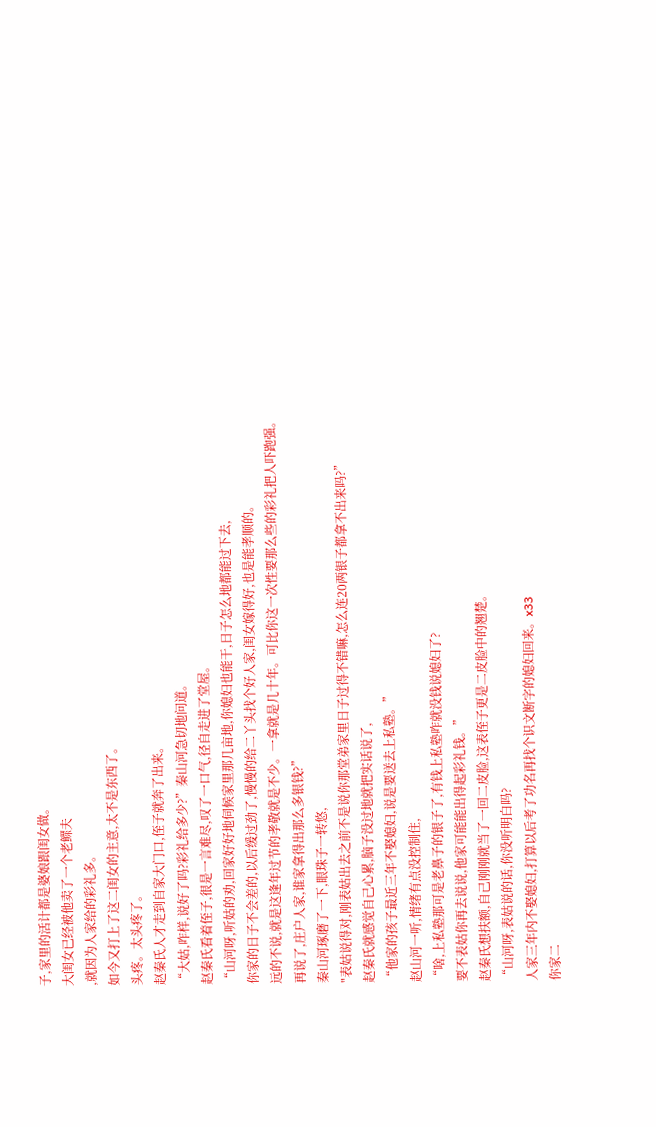子,家里的活计都是婆娘跟闺女做。
大闺女已经被他卖了一个老鳏夫
,就因为人家给的彩礼多。
如今又打上了这二闺女的主意,太不是东西了。
头疼。太头疼了。
赵秦氏人才走到自家大门口,侄子就奔了出来。
“大姑,咋样,说好了吗?彩礼给多少?”秦山河急切地问道。
赵秦氏看着侄子,很是一言难尽,叹了一口气,径自走进了堂屋。
“山河呀,听姑的劝,回家好好地伺候家里那几亩地,你媳妇也能干,日子怎么地都能过下去,
你家的日子不会差的,以后缓过劲了,慢慢的给二丫头找个好人家,闺女嫁得好,也是能孝顺的。
远的不说,就是这逢年过节的孝敬就是不少。一拿就是几十年。可比你这一次性要那么些的彩礼把人吓跑强。
再说了,庄户人家,谁家拿得出那么多银钱?”
秦山河琢磨了一下,眼珠子一转悠,
"表姑说得对,刚表姑出去之前不是说你那堂弟家里日子过得不错嘛,怎么连20两银子都拿不出来吗?”
赵秦氏就感觉自己心累,脑子没过地就把实话说了,
“他家的孩子最近三年不娶媳妇,说是要送去上私塾。”
赵山河一听,情绪有点没控制住,
“啥,上私塾那可是老鼻子的银子了,有钱上私塾咋就没钱说媳妇了?
要不表姑你再去说说,他家可能能出得起彩礼钱。”
赵秦氏想扶额,自己刚刚就当了一回二皮脸,这表侄子更是二皮脸中的翘楚。
“山河呀,表姑说的话,你没听明白吗?
人家三年内不娶媳妇,打算以后考了功名再找个识文断字的媳妇回来。x33
你家二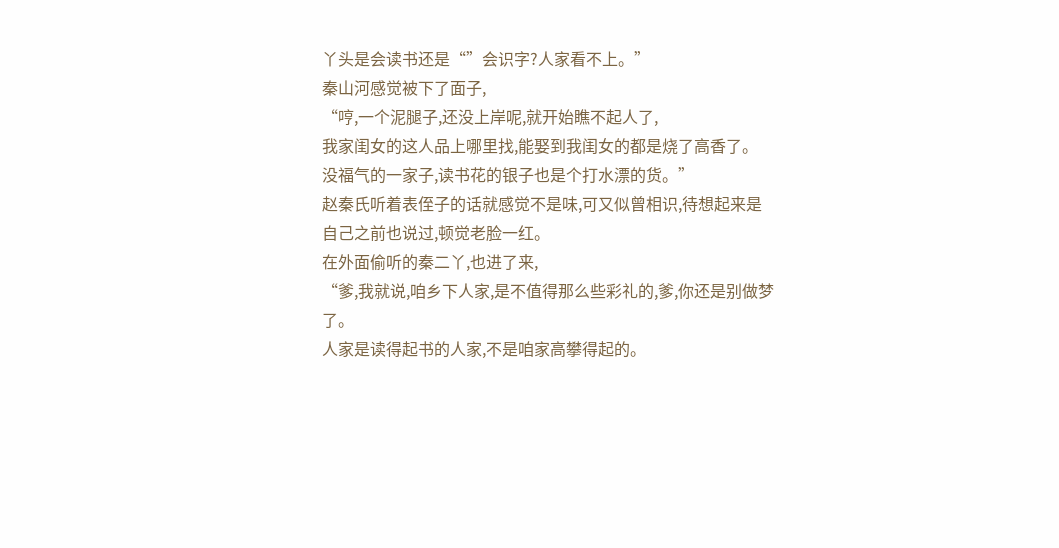丫头是会读书还是“”会识字?人家看不上。”
秦山河感觉被下了面子,
“哼,一个泥腿子,还没上岸呢,就开始瞧不起人了,
我家闺女的这人品上哪里找,能娶到我闺女的都是烧了高香了。
没福气的一家子,读书花的银子也是个打水漂的货。”
赵秦氏听着表侄子的话就感觉不是味,可又似曾相识,待想起来是自己之前也说过,顿觉老脸一红。
在外面偷听的秦二丫,也进了来,
“爹,我就说,咱乡下人家,是不值得那么些彩礼的,爹,你还是别做梦了。
人家是读得起书的人家,不是咱家高攀得起的。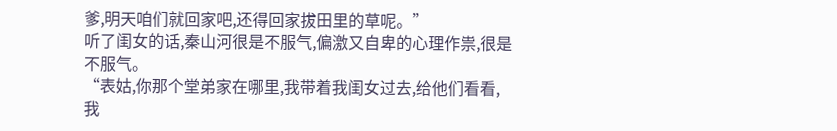爹,明天咱们就回家吧,还得回家拔田里的草呢。”
听了闺女的话,秦山河很是不服气,偏激又自卑的心理作祟,很是不服气。
“表姑,你那个堂弟家在哪里,我带着我闺女过去,给他们看看,
我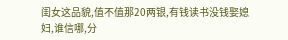闺女这品貌,值不值那20两银,有钱读书没钱娶媳妇,谁信哪,分